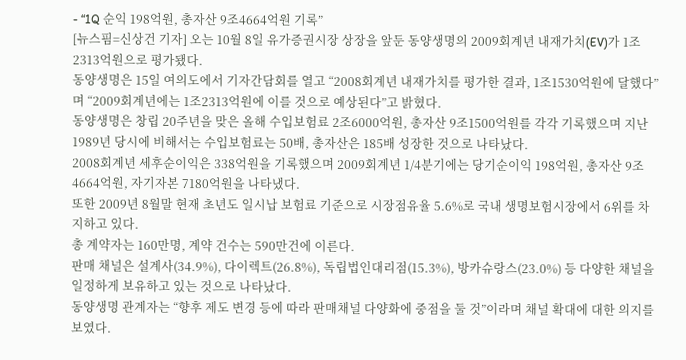- “1Q 순익 198억원, 총자산 9조4664억원 기록”
[뉴스핌=신상건 기자] 오는 10월 8일 유가증권시장 상장을 앞둔 동양생명의 2009회계년 내재가치(EV)가 1조2313억원으로 평가됐다.
동양생명은 15일 여의도에서 기자간담회를 열고 “2008회계년 내재가치를 평가한 결과, 1조1530억원에 달했다”며 “2009회계년에는 1조2313억원에 이를 것으로 예상된다”고 밝혔다.
동양생명은 창립 20주년을 맞은 올해 수입보험료 2조6000억원, 총자산 9조1500억원를 각각 기록했으며 지난 1989년 당시에 비해서는 수입보험료는 50배, 총자산은 185배 성장한 것으로 나타났다.
2008회계년 세후순이익은 338억원을 기록했으며 2009회계년 1/4분기에는 당기순이익 198억원, 총자산 9조4664억원, 자기자본 7180억원을 나타냈다.
또한 2009년 8월말 현재 초년도 일시납 보험료 기준으로 시장점유율 5.6%로 국내 생명보험시장에서 6위를 차지하고 있다.
총 계약자는 160만명, 계약 건수는 590만건에 이른다.
판매 채널은 설계사(34.9%), 다이렉트(26.8%), 독립법인대리점(15.3%), 방카슈랑스(23.0%) 등 다양한 채널을 일정하게 보유하고 있는 것으로 나타났다.
동양생명 관계자는 “향후 제도 변경 등에 따라 판매채널 다양화에 중점을 둘 것”이라며 채널 확대에 대한 의지를 보였다.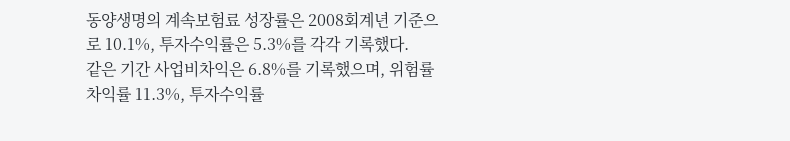동양생명의 계속보험료 성장률은 2008회계년 기준으로 10.1%, 투자수익률은 5.3%를 각각 기록했다.
같은 기간 사업비차익은 6.8%를 기록했으며, 위험률 차익률 11.3%, 투자수익률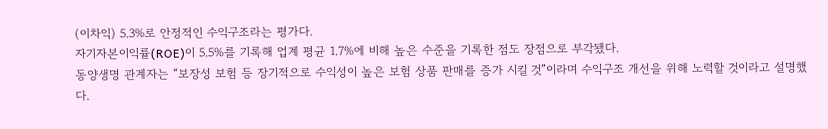(이차익) 5.3%로 안정적인 수익구조라는 평가다.
자기자본이익률(ROE)이 5.5%를 기록해 업계 평균 1.7%에 비해 높은 수준을 기록한 점도 장점으로 부각됐다.
동양생명 관계자는 “보장성 보험 등 장기적으로 수익성이 높은 보험 상품 판매를 증가 시킬 것”이라며 수익구조 개선을 위해 노력할 것이라고 설명했다.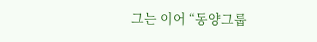그는 이어 “동양그룹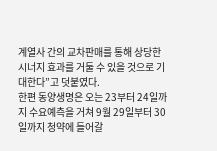계열사 간의 교차판매를 통해 상당한 시너지 효과를 거둘 수 있을 것으로 기대한다”고 덧붙였다.
한편 동양생명은 오는 23부터 24일까지 수요예측을 거쳐 9월 29일부터 30일까지 청약에 들어갈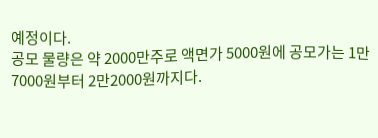예정이다.
공모 물량은 약 2000만주로 액면가 5000원에 공모가는 1만7000원부터 2만2000원까지다.